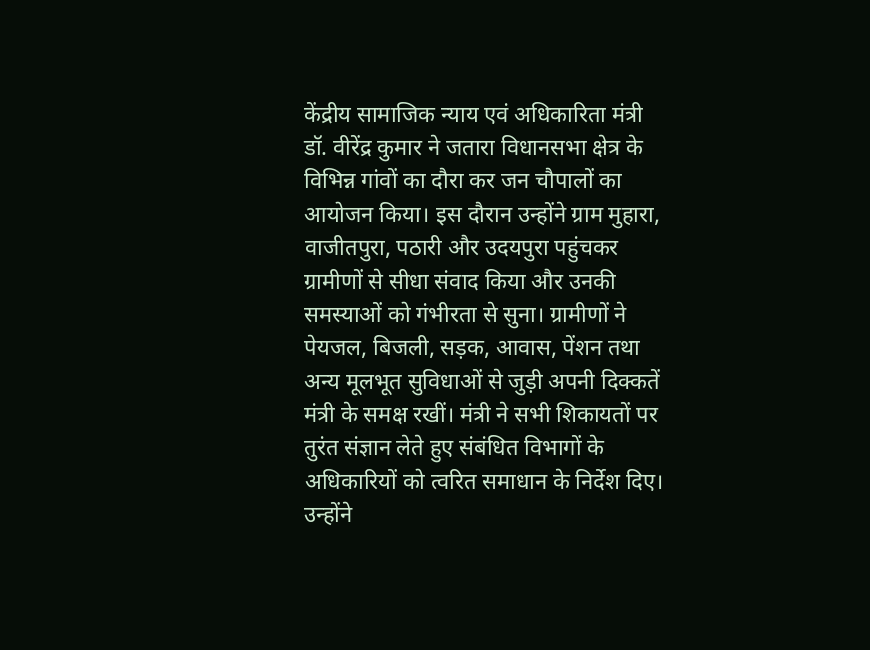केंद्रीय सामाजिक न्याय एवं अधिकारिता मंत्री डॉ. वीरेंद्र कुमार ने जतारा विधानसभा क्षेत्र के विभिन्न गांवों का दौरा कर जन चौपालों का आयोजन किया। इस दौरान उन्होंने ग्राम मुहारा, वाजीतपुरा, पठारी और उदयपुरा पहुंचकर ग्रामीणों से सीधा संवाद किया और उनकी समस्याओं को गंभीरता से सुना। ग्रामीणों ने पेयजल, बिजली, सड़क, आवास, पेंशन तथा अन्य मूलभूत सुविधाओं से जुड़ी अपनी दिक्कतें मंत्री के समक्ष रखीं। मंत्री ने सभी शिकायतों पर तुरंत संज्ञान लेते हुए संबंधित विभागों के अधिकारियों को त्वरित समाधान के निर्देश दिए। उन्होंने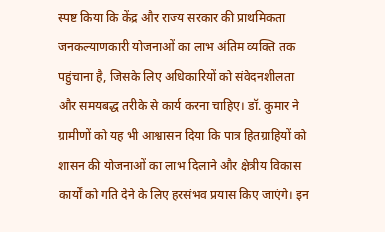स्पष्ट किया कि केंद्र और राज्य सरकार की प्राथमिकता जनकल्याणकारी योजनाओं का लाभ अंतिम व्यक्ति तक पहुंचाना है, जिसके लिए अधिकारियों को संवेदनशीलता और समयबद्ध तरीके से कार्य करना चाहिए। डॉ. कुमार ने ग्रामीणों को यह भी आश्वासन दिया कि पात्र हितग्राहियों को शासन की योजनाओं का लाभ दिलाने और क्षेत्रीय विकास कार्यों को गति देने के लिए हरसंभव प्रयास किए जाएंगे। इन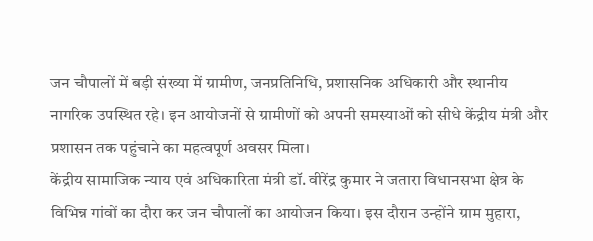जन चौपालों में बड़ी संख्या में ग्रामीण, जनप्रतिनिधि, प्रशासनिक अधिकारी और स्थानीय नागरिक उपस्थित रहे। इन आयोजनों से ग्रामीणों को अपनी समस्याओं को सीधे केंद्रीय मंत्री और प्रशासन तक पहुंचाने का महत्वपूर्ण अवसर मिला।
केंद्रीय सामाजिक न्याय एवं अधिकारिता मंत्री डॉ. वीरेंद्र कुमार ने जतारा विधानसभा क्षेत्र के विभिन्न गांवों का दौरा कर जन चौपालों का आयोजन किया। इस दौरान उन्होंने ग्राम मुहारा,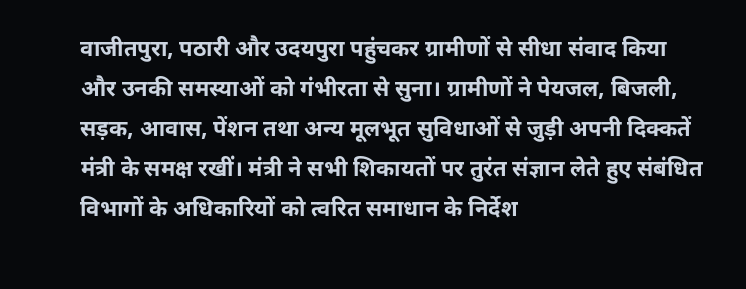वाजीतपुरा, पठारी और उदयपुरा पहुंचकर ग्रामीणों से सीधा संवाद किया और उनकी समस्याओं को गंभीरता से सुना। ग्रामीणों ने पेयजल, बिजली, सड़क, आवास, पेंशन तथा अन्य मूलभूत सुविधाओं से जुड़ी अपनी दिक्कतें मंत्री के समक्ष रखीं। मंत्री ने सभी शिकायतों पर तुरंत संज्ञान लेते हुए संबंधित विभागों के अधिकारियों को त्वरित समाधान के निर्देश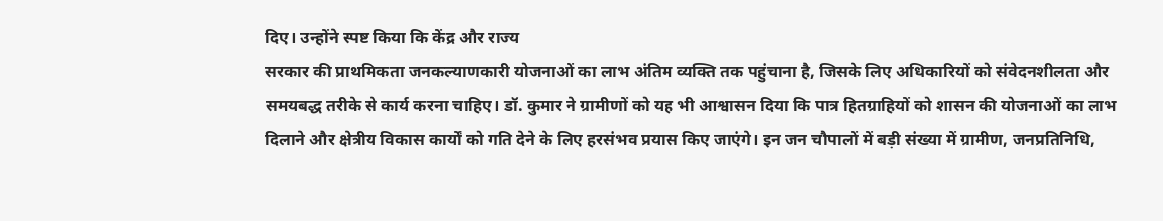दिए। उन्होंने स्पष्ट किया कि केंद्र और राज्य
सरकार की प्राथमिकता जनकल्याणकारी योजनाओं का लाभ अंतिम व्यक्ति तक पहुंचाना है, जिसके लिए अधिकारियों को संवेदनशीलता और समयबद्ध तरीके से कार्य करना चाहिए। डॉ. कुमार ने ग्रामीणों को यह भी आश्वासन दिया कि पात्र हितग्राहियों को शासन की योजनाओं का लाभ दिलाने और क्षेत्रीय विकास कार्यों को गति देने के लिए हरसंभव प्रयास किए जाएंगे। इन जन चौपालों में बड़ी संख्या में ग्रामीण, जनप्रतिनिधि,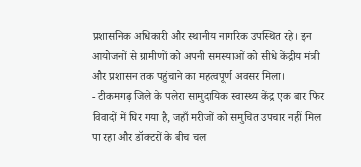प्रशासनिक अधिकारी और स्थानीय नागरिक उपस्थित रहे। इन आयोजनों से ग्रामीणों को अपनी समस्याओं को सीधे केंद्रीय मंत्री और प्रशासन तक पहुंचाने का महत्वपूर्ण अवसर मिला।
- टीकमगढ़ जिले के पलेरा सामुदायिक स्वास्थ्य केंद्र एक बार फिर विवादों में घिर गया है, जहाँ मरीजों को समुचित उपचार नहीं मिल पा रहा और डॉक्टरों के बीच चल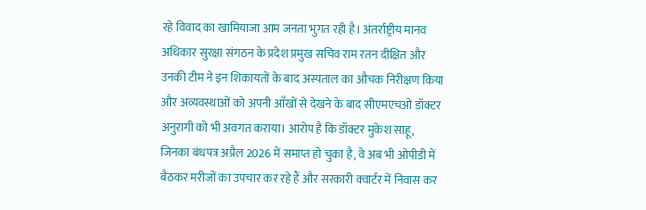रहे विवाद का खामियाजा आम जनता भुगत रही है। अंतर्राष्ट्रीय मानव अधिकार सुरक्षा संगठन के प्रदेश प्रमुख सचिव राम रतन दीक्षित और उनकी टीम ने इन शिकायतों के बाद अस्पताल का औचक निरीक्षण किया और अव्यवस्थाओं को अपनी आँखों से देखने के बाद सीएमएचओ डॉक्टर अनुरागी को भी अवगत कराया। आरोप है कि डॉक्टर मुकेश साहू, जिनका बंधपत्र अप्रैल 2026 में समाप्त हो चुका है, वे अब भी ओपीडी में बैठकर मरीजों का उपचार कर रहे हैं और सरकारी क्वार्टर में निवास कर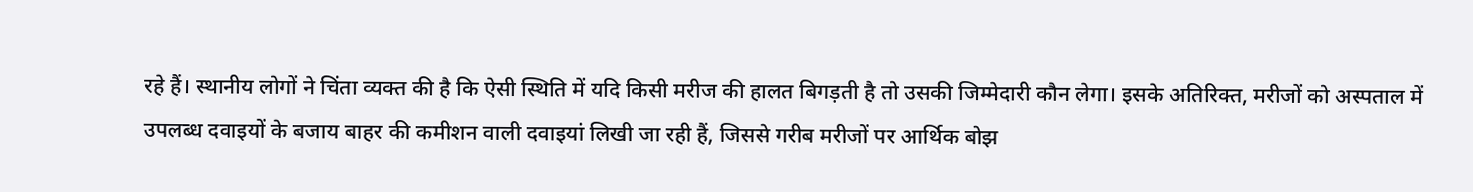रहे हैं। स्थानीय लोगों ने चिंता व्यक्त की है कि ऐसी स्थिति में यदि किसी मरीज की हालत बिगड़ती है तो उसकी जिम्मेदारी कौन लेगा। इसके अतिरिक्त, मरीजों को अस्पताल में उपलब्ध दवाइयों के बजाय बाहर की कमीशन वाली दवाइयां लिखी जा रही हैं, जिससे गरीब मरीजों पर आर्थिक बोझ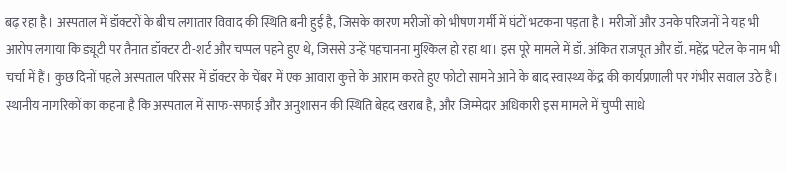बढ़ रहा है। अस्पताल में डॉक्टरों के बीच लगातार विवाद की स्थिति बनी हुई है, जिसके कारण मरीजों को भीषण गर्मी में घंटों भटकना पड़ता है। मरीजों और उनके परिजनों ने यह भी आरोप लगाया कि ड्यूटी पर तैनात डॉक्टर टी-शर्ट और चप्पल पहने हुए थे, जिससे उन्हें पहचानना मुश्किल हो रहा था। इस पूरे मामले में डॉ. अंकित राजपूत और डॉ. महेंद्र पटेल के नाम भी चर्चा में हैं। कुछ दिनों पहले अस्पताल परिसर में डॉक्टर के चेंबर में एक आवारा कुत्ते के आराम करते हुए फोटो सामने आने के बाद स्वास्थ्य केंद्र की कार्यप्रणाली पर गंभीर सवाल उठे हैं। स्थानीय नागरिकों का कहना है कि अस्पताल में साफ-सफाई और अनुशासन की स्थिति बेहद खराब है, और जिम्मेदार अधिकारी इस मामले में चुप्पी साधे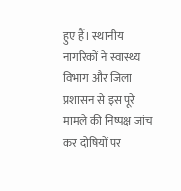हुए हैं। स्थानीय नागरिकों ने स्वास्थ्य विभाग और जिला प्रशासन से इस पूरे मामले की निष्पक्ष जांच कर दोषियों पर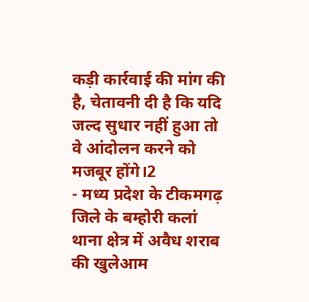कड़ी कार्रवाई की मांग की है, चेतावनी दी है कि यदि जल्द सुधार नहीं हुआ तो वे आंदोलन करने को मजबूर होंगे।2
- मध्य प्रदेश के टीकमगढ़ जिले के बम्होरी कलां थाना क्षेत्र में अवैध शराब की खुलेआम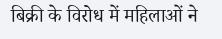बिक्री के विरोध में महिलाओं ने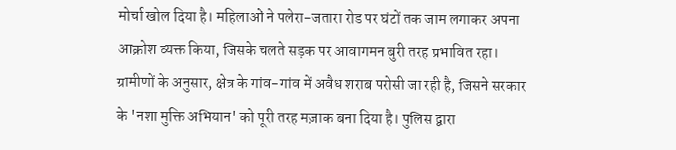मोर्चा खोल दिया है। महिलाओं ने पलेरा-जतारा रोड पर घंटों तक जाम लगाकर अपना आक्रोश व्यक्त किया, जिसके चलते सड़क पर आवागमन बुरी तरह प्रभावित रहा। ग्रामीणों के अनुसार, क्षेत्र के गांव-गांव में अवैध शराब परोसी जा रही है, जिसने सरकार के 'नशा मुक्ति अभियान' को पूरी तरह मज़ाक बना दिया है। पुलिस द्वारा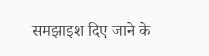समझाइश दिए जाने के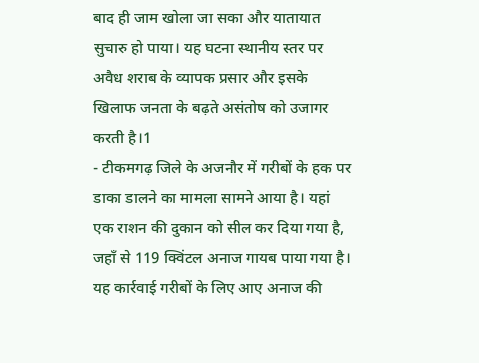बाद ही जाम खोला जा सका और यातायात सुचारु हो पाया। यह घटना स्थानीय स्तर पर अवैध शराब के व्यापक प्रसार और इसके खिलाफ जनता के बढ़ते असंतोष को उजागर करती है।1
- टीकमगढ़ जिले के अजनौर में गरीबों के हक पर डाका डालने का मामला सामने आया है। यहां एक राशन की दुकान को सील कर दिया गया है, जहाँ से 119 क्विंटल अनाज गायब पाया गया है। यह कार्रवाई गरीबों के लिए आए अनाज की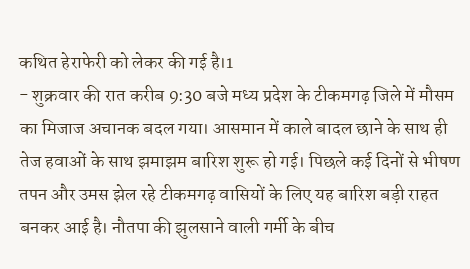कथित हेराफेरी को लेकर की गई है।1
- शुक्रवार की रात करीब 9:30 बजे मध्य प्रदेश के टीकमगढ़ जिले में मौसम का मिजाज अचानक बदल गया। आसमान में काले बादल छाने के साथ ही तेज हवाओं के साथ झमाझम बारिश शुरू हो गई। पिछले कई दिनों से भीषण तपन और उमस झेल रहे टीकमगढ़ वासियों के लिए यह बारिश बड़ी राहत बनकर आई है। नौतपा की झुलसाने वाली गर्मी के बीच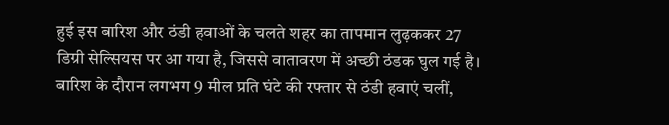हुई इस बारिश और ठंडी हवाओं के चलते शहर का तापमान लुढ़ककर 27 डिग्री सेल्सियस पर आ गया है, जिससे वातावरण में अच्छी ठंडक घुल गई है। बारिश के दौरान लगभग 9 मील प्रति घंटे की रफ्तार से ठंडी हवाएं चलीं,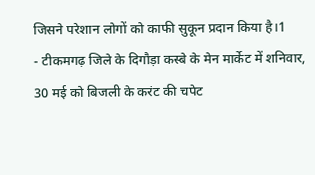जिसने परेशान लोगों को काफी सुकून प्रदान किया है।1
- टीकमगढ़ जिले के दिगौड़ा कस्बे के मेन मार्केट में शनिवार, 30 मई को बिजली के करंट की चपेट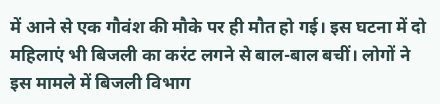में आने से एक गौवंश की मौके पर ही मौत हो गई। इस घटना में दो महिलाएं भी बिजली का करंट लगने से बाल-बाल बचीं। लोगों ने इस मामले में बिजली विभाग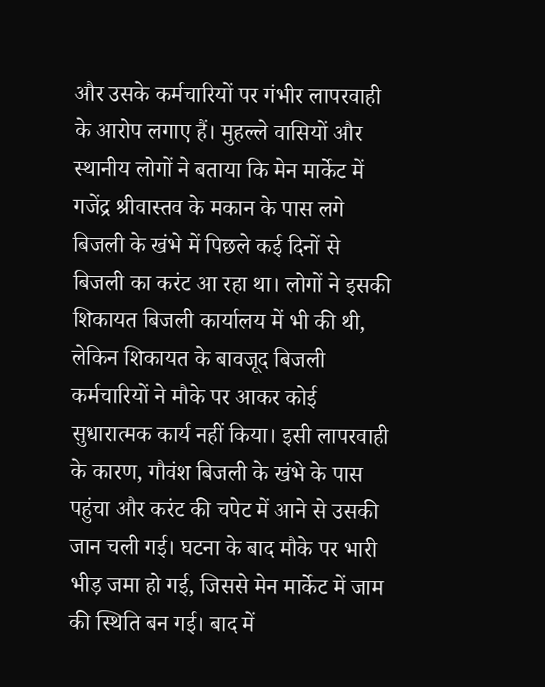और उसके कर्मचारियों पर गंभीर लापरवाही के आरोप लगाए हैं। मुहल्ले वासियों और स्थानीय लोगों ने बताया कि मेन मार्केट में गजेंद्र श्रीवास्तव के मकान के पास लगे बिजली के खंभे में पिछले कई दिनों से बिजली का करंट आ रहा था। लोगों ने इसकी शिकायत बिजली कार्यालय में भी की थी, लेकिन शिकायत के बावजूद बिजली कर्मचारियों ने मौके पर आकर कोई सुधारात्मक कार्य नहीं किया। इसी लापरवाही के कारण, गौवंश बिजली के खंभे के पास पहुंचा और करंट की चपेट में आने से उसकी जान चली गई। घटना के बाद मौके पर भारी भीड़ जमा हो गई, जिससे मेन मार्केट में जाम की स्थिति बन गई। बाद में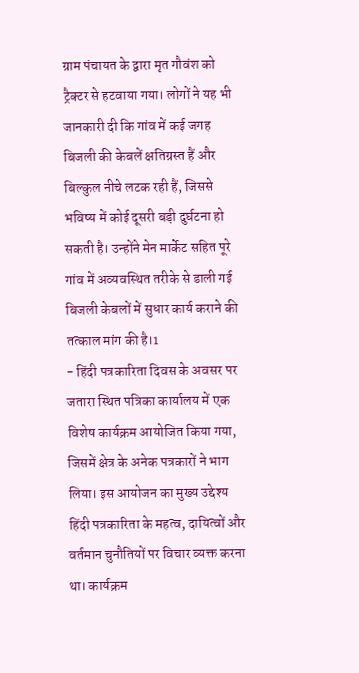ग्राम पंचायत के द्वारा मृत गौवंश को ट्रैक्टर से हटवाया गया। लोगों ने यह भी जानकारी दी कि गांव में कई जगह बिजली की केबलें क्षतिग्रस्त हैं और बिल्कुल नीचे लटक रही हैं, जिससे भविष्य में कोई दूसरी बड़ी दुर्घटना हो सकती है। उन्होंने मेन मार्केट सहित पूरे गांव में अव्यवस्थित तरीके से डाली गई बिजली केबलों में सुधार कार्य कराने की तत्काल मांग की है।1
- हिंदी पत्रकारिता दिवस के अवसर पर जतारा स्थित पत्रिका कार्यालय में एक विशेष कार्यक्रम आयोजित किया गया, जिसमें क्षेत्र के अनेक पत्रकारों ने भाग लिया। इस आयोजन का मुख्य उद्देश्य हिंदी पत्रकारिता के महत्व, दायित्वों और वर्तमान चुनौतियों पर विचार व्यक्त करना था। कार्यक्रम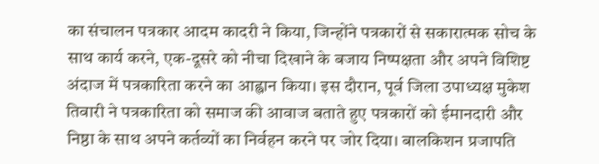का संचालन पत्रकार आदम कादरी ने किया, जिन्होंने पत्रकारों से सकारात्मक सोच के साथ कार्य करने, एक-दूसरे को नीचा दिखाने के बजाय निष्पक्षता और अपने विशिष्ट अंदाज में पत्रकारिता करने का आह्वान किया। इस दौरान, पूर्व जिला उपाध्यक्ष मुकेश तिवारी ने पत्रकारिता को समाज की आवाज बताते हुए पत्रकारों को ईमानदारी और निष्ठा के साथ अपने कर्तव्यों का निर्वहन करने पर जोर दिया। बालकिशन प्रजापति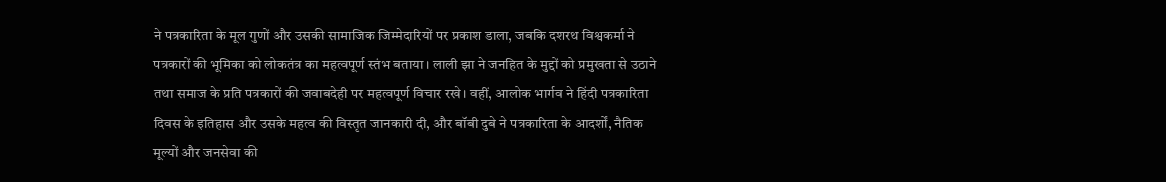ने पत्रकारिता के मूल गुणों और उसकी सामाजिक जिम्मेदारियों पर प्रकाश डाला, जबकि दशरथ विश्वकर्मा ने पत्रकारों की भूमिका को लोकतंत्र का महत्वपूर्ण स्तंभ बताया। लाली झा ने जनहित के मुद्दों को प्रमुखता से उठाने तथा समाज के प्रति पत्रकारों की जवाबदेही पर महत्वपूर्ण विचार रखे। वहीं, आलोक भार्गव ने हिंदी पत्रकारिता दिवस के इतिहास और उसके महत्व की विस्तृत जानकारी दी, और बॉबी दुबे ने पत्रकारिता के आदर्शों, नैतिक मूल्यों और जनसेवा की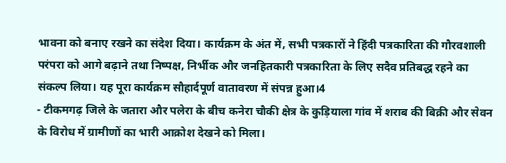भावना को बनाए रखने का संदेश दिया। कार्यक्रम के अंत में, सभी पत्रकारों ने हिंदी पत्रकारिता की गौरवशाली परंपरा को आगे बढ़ाने तथा निष्पक्ष, निर्भीक और जनहितकारी पत्रकारिता के लिए सदैव प्रतिबद्ध रहने का संकल्प लिया। यह पूरा कार्यक्रम सौहार्दपूर्ण वातावरण में संपन्न हुआ।4
- टीकमगढ़ जिले के जतारा और पलेरा के बीच कनेरा चौकी क्षेत्र के कुड़ियाला गांव में शराब की बिक्री और सेवन के विरोध में ग्रामीणों का भारी आक्रोश देखने को मिला।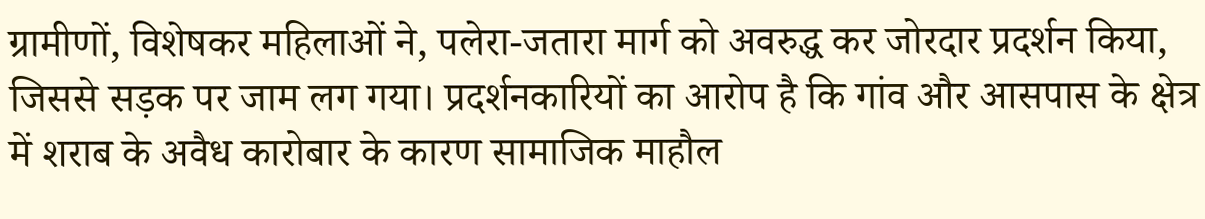ग्रामीणों, विशेषकर महिलाओं ने, पलेरा-जतारा मार्ग को अवरुद्ध कर जोरदार प्रदर्शन किया, जिससे सड़क पर जाम लग गया। प्रदर्शनकारियों का आरोप है कि गांव और आसपास के क्षेत्र में शराब के अवैध कारोबार के कारण सामाजिक माहौल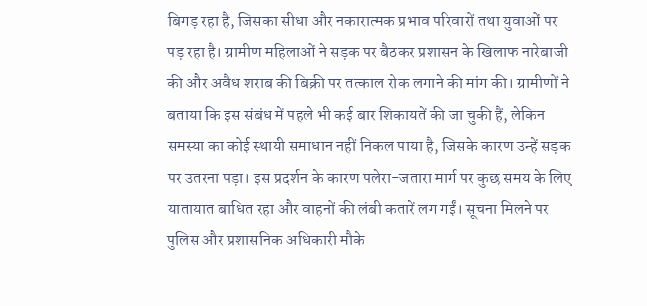बिगड़ रहा है, जिसका सीधा और नकारात्मक प्रभाव परिवारों तथा युवाओं पर पड़ रहा है। ग्रामीण महिलाओं ने सड़क पर बैठकर प्रशासन के खिलाफ नारेबाजी की और अवैध शराब की बिक्री पर तत्काल रोक लगाने की मांग की। ग्रामीणों ने बताया कि इस संबंध में पहले भी कई बार शिकायतें की जा चुकी हैं, लेकिन समस्या का कोई स्थायी समाधान नहीं निकल पाया है, जिसके कारण उन्हें सड़क पर उतरना पड़ा। इस प्रदर्शन के कारण पलेरा-जतारा मार्ग पर कुछ समय के लिए यातायात बाधित रहा और वाहनों की लंबी कतारें लग गईं। सूचना मिलने पर पुलिस और प्रशासनिक अधिकारी मौके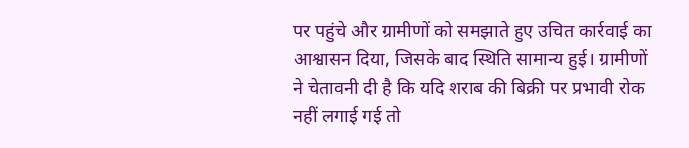पर पहुंचे और ग्रामीणों को समझाते हुए उचित कार्रवाई का आश्वासन दिया, जिसके बाद स्थिति सामान्य हुई। ग्रामीणों ने चेतावनी दी है कि यदि शराब की बिक्री पर प्रभावी रोक नहीं लगाई गई तो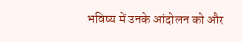भविष्य में उनके आंदोलन को और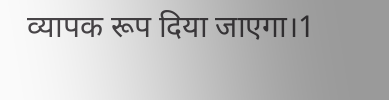व्यापक रूप दिया जाएगा।1